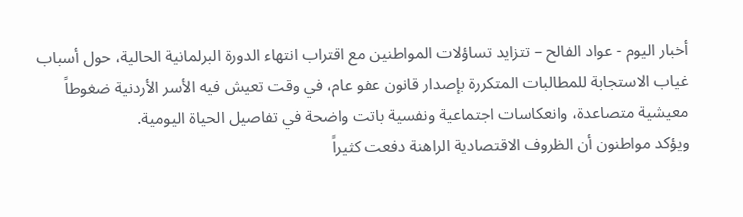أخبار اليوم - عواد الفالح – تتزايد تساؤلات المواطنين مع اقتراب انتهاء الدورة البرلمانية الحالية، حول أسباب غياب الاستجابة للمطالبات المتكررة بإصدار قانون عفو عام، في وقت تعيش فيه الأسر الأردنية ضغوطاً معيشية متصاعدة، وانعكاسات اجتماعية ونفسية باتت واضحة في تفاصيل الحياة اليومية.
ويؤكد مواطنون أن الظروف الاقتصادية الراهنة دفعت كثيراً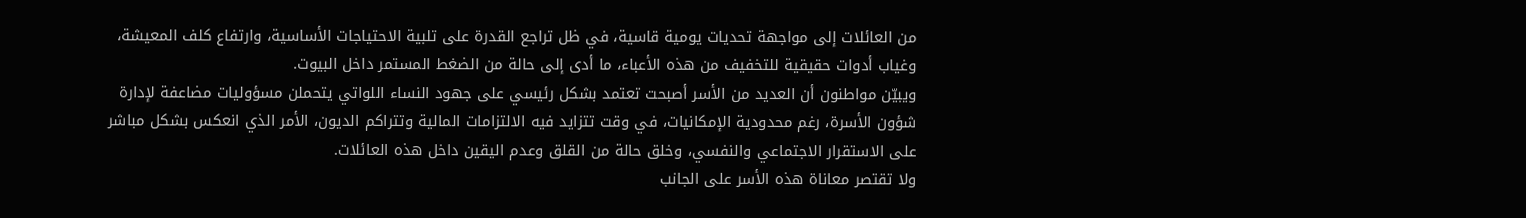من العائلات إلى مواجهة تحديات يومية قاسية، في ظل تراجع القدرة على تلبية الاحتياجات الأساسية، وارتفاع كلف المعيشة، وغياب أدوات حقيقية للتخفيف من هذه الأعباء، ما أدى إلى حالة من الضغط المستمر داخل البيوت.
ويبيّن مواطنون أن العديد من الأسر أصبحت تعتمد بشكل رئيسي على جهود النساء اللواتي يتحملن مسؤوليات مضاعفة لإدارة شؤون الأسرة، رغم محدودية الإمكانيات، في وقت تتزايد فيه الالتزامات المالية وتتراكم الديون، الأمر الذي انعكس بشكل مباشر على الاستقرار الاجتماعي والنفسي، وخلق حالة من القلق وعدم اليقين داخل هذه العائلات.
ولا تقتصر معاناة هذه الأسر على الجانب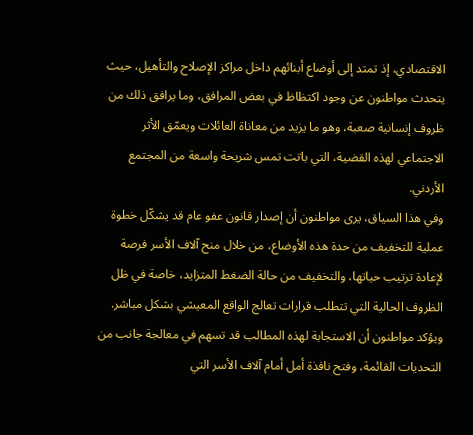الاقتصادي، إذ تمتد إلى أوضاع أبنائهم داخل مراكز الإصلاح والتأهيل، حيث يتحدث مواطنون عن وجود اكتظاظ في بعض المرافق، وما يرافق ذلك من ظروف إنسانية صعبة، وهو ما يزيد من معاناة العائلات ويعمّق الأثر الاجتماعي لهذه القضية، التي باتت تمس شريحة واسعة من المجتمع الأردني.
وفي هذا السياق، يرى مواطنون أن إصدار قانون عفو عام قد يشكّل خطوة عملية للتخفيف من حدة هذه الأوضاع، من خلال منح آلاف الأسر فرصة لإعادة ترتيب حياتها، والتخفيف من حالة الضغط المتزايد، خاصة في ظل الظروف الحالية التي تتطلب قرارات تعالج الواقع المعيشي بشكل مباشر.
ويؤكد مواطنون أن الاستجابة لهذه المطالب قد تسهم في معالجة جانب من التحديات القائمة، وفتح نافذة أمل أمام آلاف الأسر التي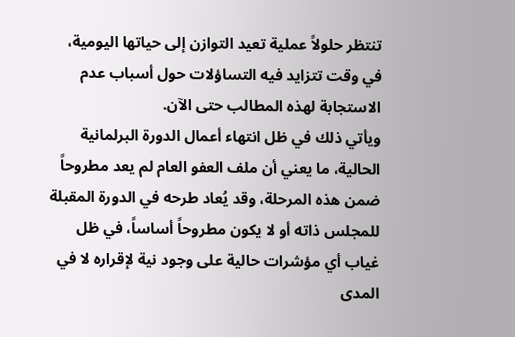تنتظر حلولاً عملية تعيد التوازن إلى حياتها اليومية، في وقت تتزايد فيه التساؤلات حول أسباب عدم الاستجابة لهذه المطالب حتى الآن.
ويأتي ذلك في ظل انتهاء أعمال الدورة البرلمانية الحالية، ما يعني أن ملف العفو العام لم يعد مطروحاً ضمن هذه المرحلة، وقد يُعاد طرحه في الدورة المقبلة للمجلس ذاته أو لا يكون مطروحاً أساساً، في ظل غياب أي مؤشرات حالية على وجود نية لإقراره لا في المدى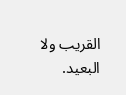القريب ولا البعيد.